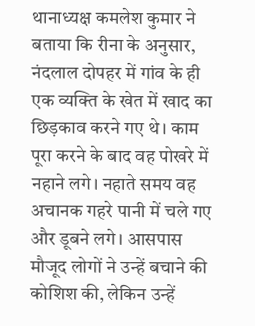थानाध्यक्ष कमलेश कुमार ने बताया कि रीना के अनुसार, नंदलाल दोपहर में गांव के ही एक व्यक्ति के खेत में खाद का छिड़काव करने गए थे। काम पूरा करने के बाद वह पोखरे में नहाने लगे। नहाते समय वह अचानक गहरे पानी में चले गए और डूबने लगे। आसपास मौजूद लोगों ने उन्हें बचाने की कोशिश की, लेकिन उन्हें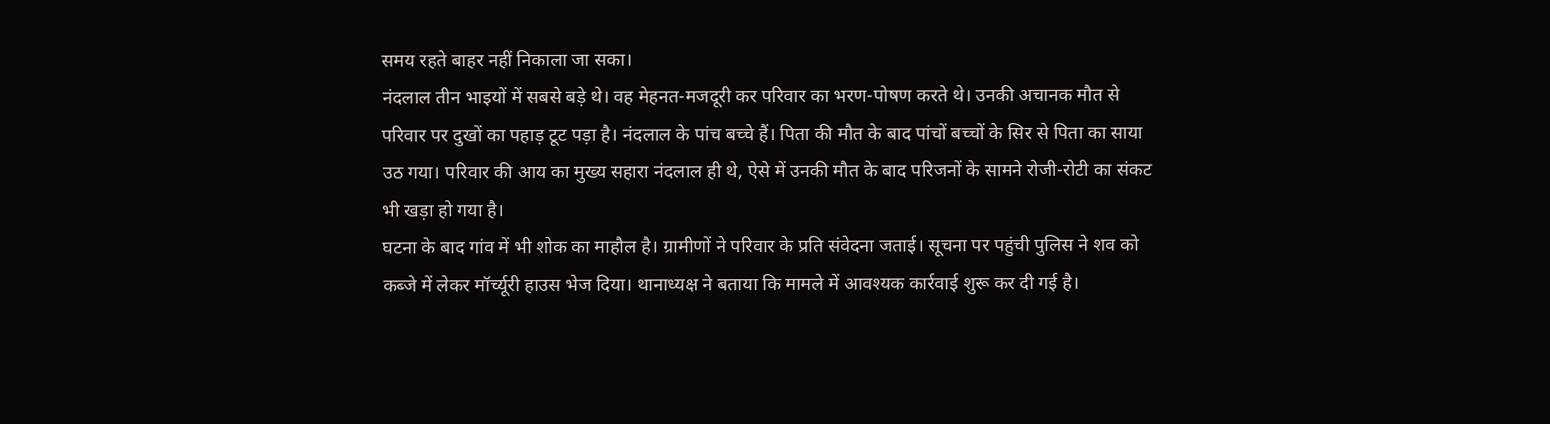समय रहते बाहर नहीं निकाला जा सका।
नंदलाल तीन भाइयों में सबसे बड़े थे। वह मेहनत-मजदूरी कर परिवार का भरण-पोषण करते थे। उनकी अचानक मौत से परिवार पर दुखों का पहाड़ टूट पड़ा है। नंदलाल के पांच बच्चे हैं। पिता की मौत के बाद पांचों बच्चों के सिर से पिता का साया उठ गया। परिवार की आय का मुख्य सहारा नंदलाल ही थे, ऐसे में उनकी मौत के बाद परिजनों के सामने रोजी-रोटी का संकट भी खड़ा हो गया है।
घटना के बाद गांव में भी शोक का माहौल है। ग्रामीणों ने परिवार के प्रति संवेदना जताई। सूचना पर पहुंची पुलिस ने शव को कब्जे में लेकर मॉर्च्यूरी हाउस भेज दिया। थानाध्यक्ष ने बताया कि मामले में आवश्यक कार्रवाई शुरू कर दी गई है।